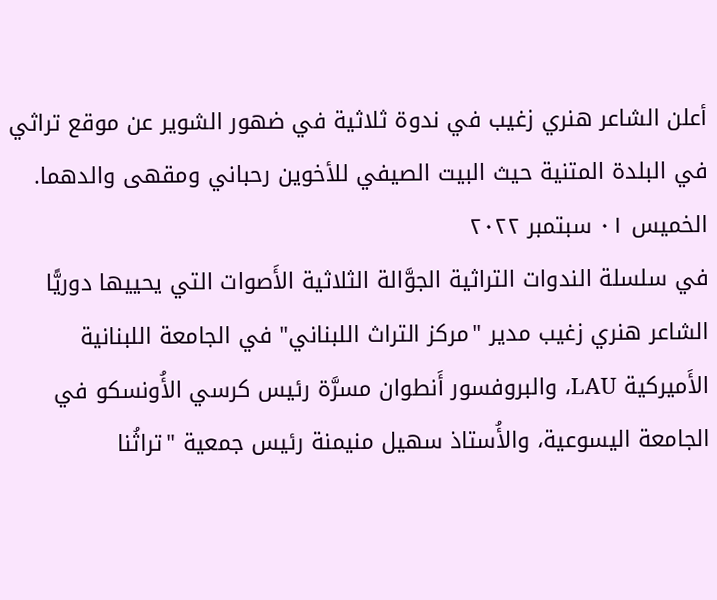أعلن الشاعر هنري زغيب في ندوة ثلاثية في ضهور الشوير عن موقع تراثي في البلدة المتنية حيث البيت الصيفي للأخوين رحباني ومقهى والدهما.
الخميس ٠١ سبتمبر ٢٠٢٢
في سلسلة الندوات التراثية الجوَّالة الثلاثية الأَصوات التي يحييها دوريًّا الشاعر هنري زغيب مدير "مركز التراث اللبناني" في الجامعة اللبنانية الأَميركية LAU، والبروفسور أَنطوان مسرَّة رئيس كرسي الأُونسكو في الجامعة اليسوعية، والأُستاذ سهيل منيمنة رئيس جمعية "تراثُنا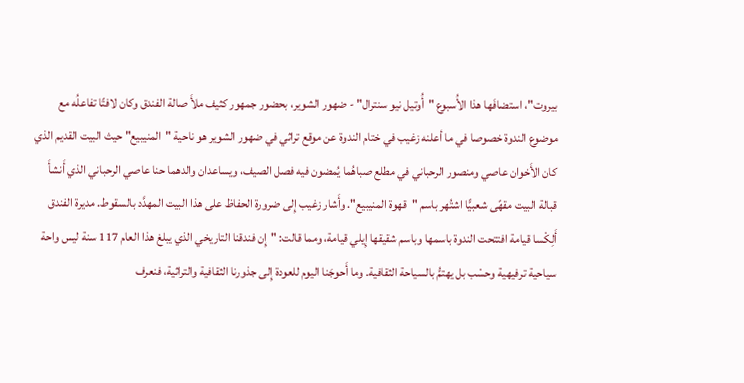بيروت"، استضافَها هذا الأُسبوع "أُوتيل نيو سنترال" - ضهور الشوير، بحضور جمهور كثيف ملأَ صالة الفندق وكان لافتًا تفاعلُه مع موضوع الندوة خصوصا في ما أعلنه زغيب في ختام الندوة عن موقع تراثي في ضهور الشوير هو ناحية "المنيبيع" حيث البيت القديم الذي كان الأَخوان عاصي ومنصور الرحباني في مطلع صباهُما يُمضون فيه فصل الصيف، ويساعدان والدهما حنا عاصي الرحباني الذي أَنشأَ قبالة البيت مقهًى شعبيًّا اشتُهر باسم "قهوة المنيبيع". وأَشار زغيب إِلى ضرورة الحفاظ على هذا البيت المهدَّد بالسقوط. مديرة الفندق أَلِكْسا قيامة افتتحت الندوة باسمها وباسم شقيقها إِيلي قيامة، ومما قالت: "إِن فندقنا التاريخي الذي يبلغ هذا العام 117 سنة ليس واحة سياحية ترفيهية وحسْب بل يهتمُّ بالسياحة الثقافية. وما أَحوجَنا اليوم للعودة إِلى جذورنا الثقافية والتراثية، فنعرف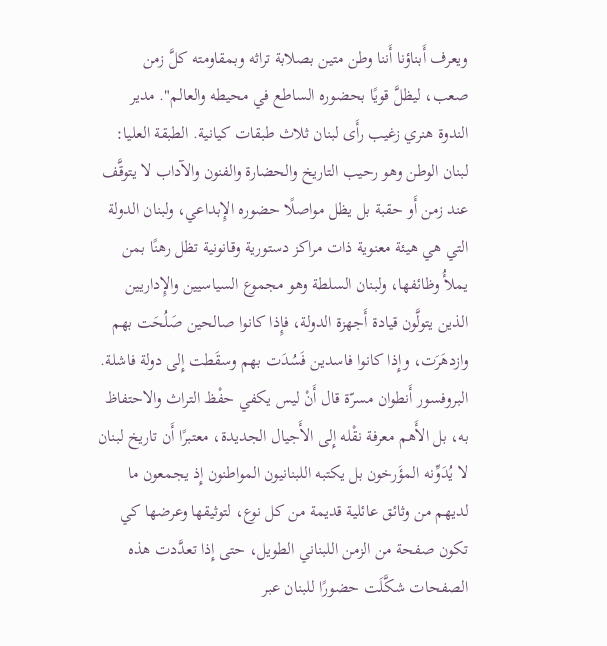ويعرف أَبناؤنا أَننا وطن متين بصلابة تراثه وبمقاومته كلَّ زمن صعب، ليظلَّ قويًا بحضوره الساطع في محيطه والعالم". مدير الندوة هنري زغيب رأَى لبنان ثلاث طبقات كيانية. الطبقة العليا: لبنان الوطن وهو رحيب التاريخ والحضارة والفنون والآداب لا يتوقَّف عند زمن أَو حقبة بل يظل مواصلًا حضوره الإِبداعي، ولبنان الدولة التي هي هيئة معنوية ذات مراكز دستورية وقانونية تظل رهنًا بمن يملأُ وظائفها، ولبنان السلطة وهو مجموع السياسيين والإِداريين الذين يتولَّون قيادة أَجهزة الدولة، فإِذا كانوا صالحين صَلُحَت بهم وازدهَرَت، وإِذا كانوا فاسدين فَسُدَت بهم وسقَطت إِلى دولة فاشلة. البروفسور أَنطوان مسرّة قال أَنْ ليس يكفي حفْظ التراث والاحتفاظ به، بل الأَهم معرفة نقْله إِلى الأَجيال الجديدة، معتبرًا أَن تاريخ لبنان لا يُدَوِّنه المؤَرخون بل يكتبه اللبنانيون المواطنون إِذ يجمعون ما لديهم من وثائق عائلية قديمة من كل نوع، لتوثيقها وعرضها كي تكون صفحة من الزمن اللبناني الطويل، حتى إِذا تعدَّدت هذه الصفحات شكَّلَت حضورًا للبنان عبر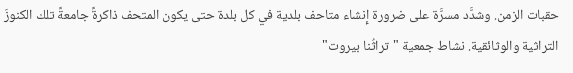حقبات الزمن. وشدَّد مسرَّة على ضرورة إِنشاء متاحف بلدية في كل بلدة حتى يكون المتحف ذاكرةً جامعةً تلك الكنوزَ التراثية والوثائقية. نشاط جمعية "تراثُنا بيروت"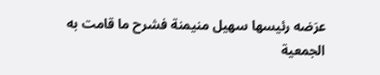عرَضه رئيسها سهيل منيمنة فشرح ما قامت به الجمعية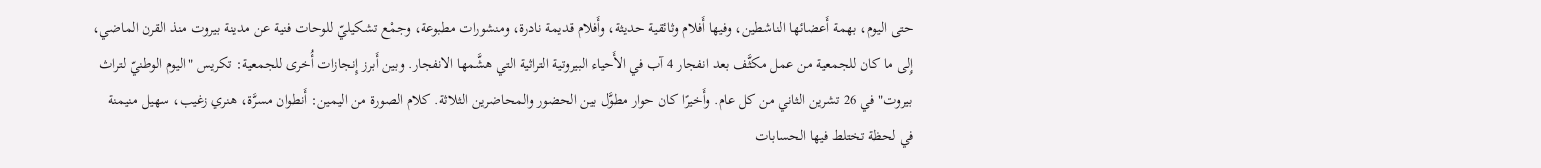حتى اليوم، بهمة أَعضائها الناشطين، وفيها أَفلام وثائقية حديثة، وأَفلام قديمة نادرة، ومنشورات مطبوعة، وجمْع تشكيليّ للوحات فنية عن مدينة بيروت منذ القرن الماضي، إِلى ما كان للجمعية من عمل مكثَّف بعد انفجار 4 آب في الأَحياء البيروتية التراثية التي هشَّمها الانفجار. وبين أَبرز إِنجازات أُخرى للجمعية: تكريس "اليوم الوطنيّ لتراث بيروت" في 26 تشرين الثاني من كل عام. وأَخيرًا كان حوار مطوَّل بين الحضور والمحاضرين الثلاثة. كلام الصورة من اليمين: أَنطوان مسرَّة، هنري زغيب، سهيل منيمنة
في لحظة تختلط فيها الحسابات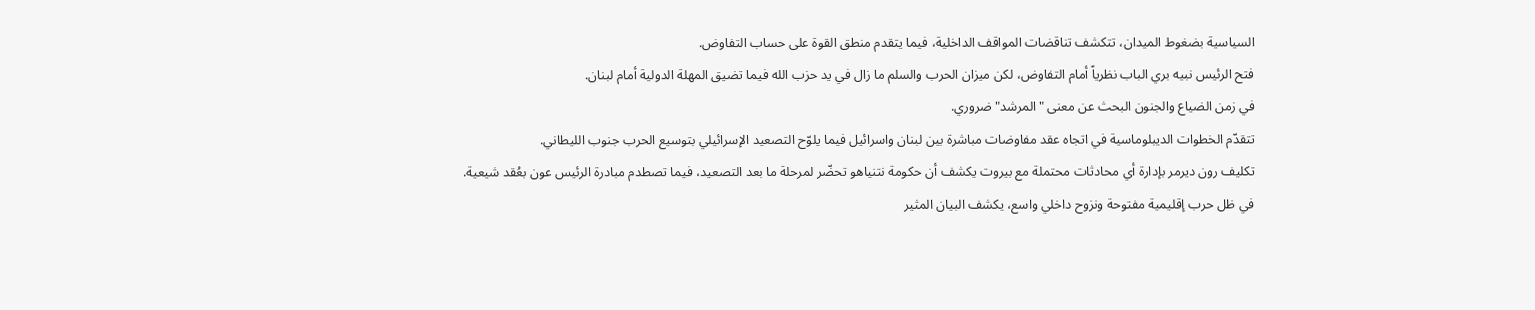السياسية بضغوط الميدان، تتكشف تناقضات المواقف الداخلية، فيما يتقدم منطق القوة على حساب التفاوض.
فتح الرئيس نبيه بري الباب نظرياً أمام التفاوض، لكن ميزان الحرب والسلم ما زال في يد حزب الله فيما تضيق المهلة الدولية أمام لبنان.
في زمن الضياع والجنون البحث عن معنى "المرشد" ضروري.
تتقدّم الخطوات الديبلوماسية في اتجاه عقد مفاوضات مباشرة بين لبنان واسرائيل فيما يلوّح التصعيد الإسرائيلي بتوسيع الحرب جنوب الليطاني.
تكليف رون ديرمر بإدارة أي محادثات محتملة مع بيروت يكشف أن حكومة نتنياهو تحضّر لمرحلة ما بعد التصعيد، فيما تصطدم مبادرة الرئيس عون بعُقد شيعية.
في ظل حرب إقليمية مفتوحة ونزوح داخلي واسع، يكشف البيان المثير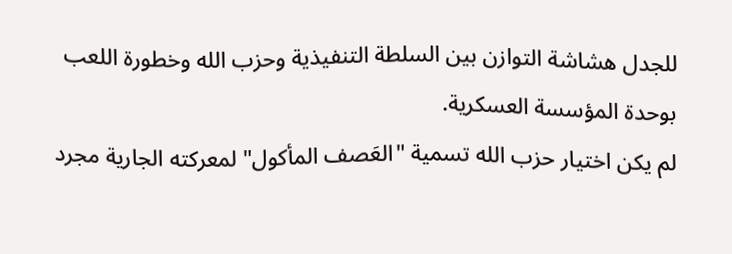للجدل هشاشة التوازن بين السلطة التنفيذية وحزب الله وخطورة اللعب بوحدة المؤسسة العسكرية.
لم يكن اختيار حزب الله تسمية "العَصف المأكول" لمعركته الجارية مجرد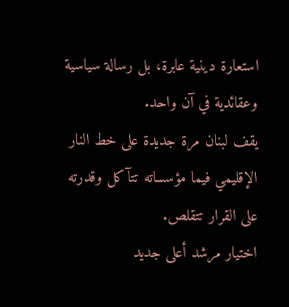استعارة دينية عابرة، بل رسالة سياسية وعقائدية في آن واحد.
يقف لبنان مرة جديدة على خط النار الإقليمي فيما مؤسساته تتآكل وقدرته على القرار تتقلص.
اختيار مرشد أعلى جديد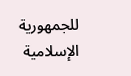للجمهورية الإسلامية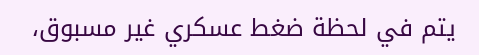يتم في لحظة ضغط عسكري غير مسبوق،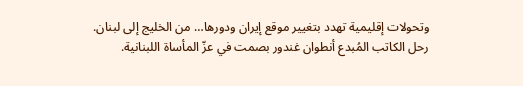وتحولات إقليمية تهدد بتغيير موقع إيران ودورها… من الخليج إلى لبنان.
رحل الكاتب المُبدع أنطوان غندور بصمت في عزّ المأساة اللبنانية.